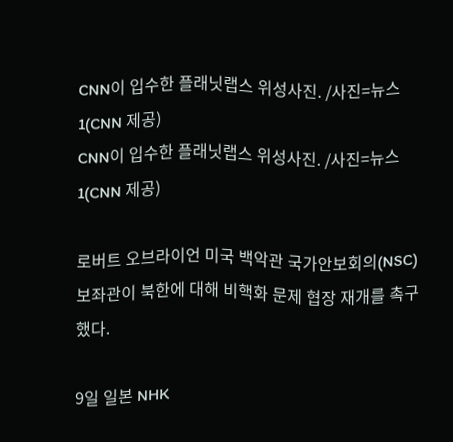CNN이 입수한 플래닛랩스 위성사진. /사진=뉴스1(CNN 제공)
CNN이 입수한 플래닛랩스 위성사진. /사진=뉴스1(CNN 제공)

로버트 오브라이언 미국 백악관 국가안보회의(NSC) 보좌관이 북한에 대해 비핵화 문제 협장 재개를 촉구했다.

9일 일본 NHK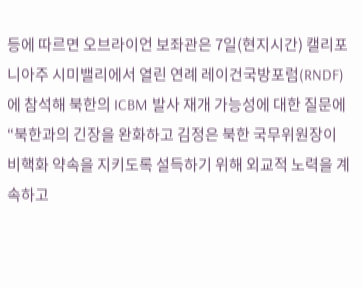등에 따르면 오브라이언 보좌관은 7일(현지시간) 캘리포니아주 시미밸리에서 열린 연례 레이건국방포럼(RNDF)에 참석해 북한의 ICBM 발사 재개 가능성에 대한 질문에 “북한과의 긴장을 완화하고 김정은 북한 국무위원장이 비핵화 약속을 지키도록 설득하기 위해 외교적 노력을 계속하고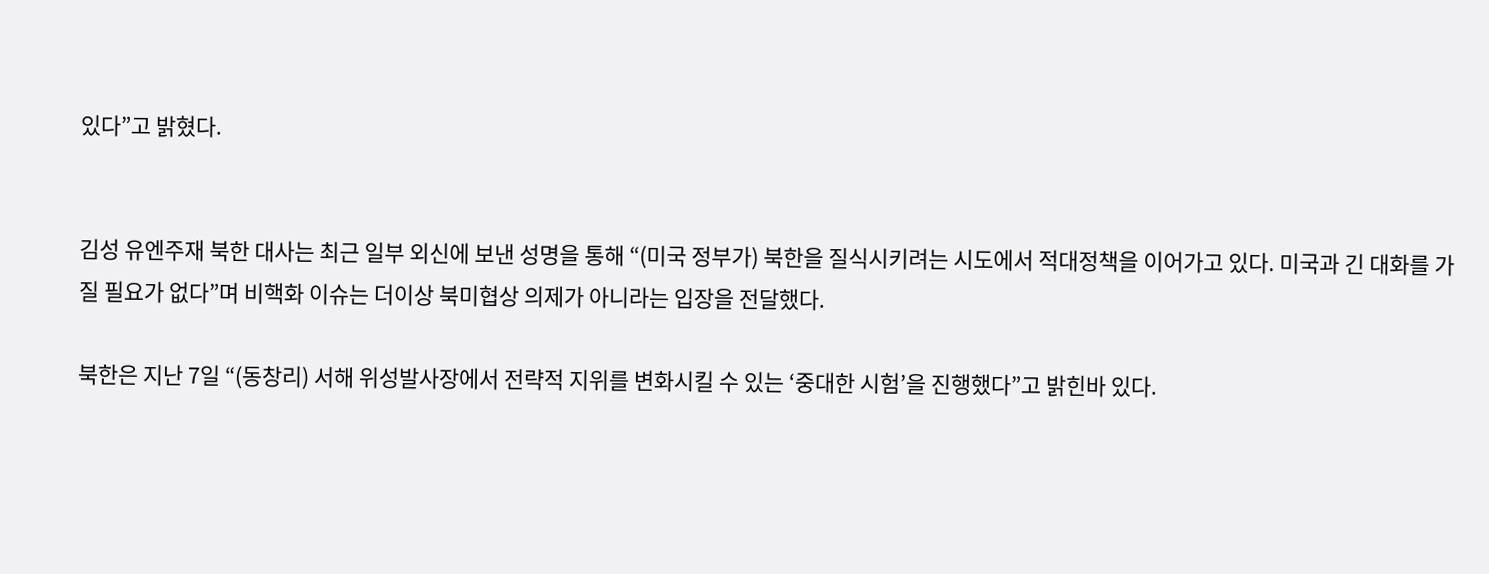있다”고 밝혔다.


김성 유엔주재 북한 대사는 최근 일부 외신에 보낸 성명을 통해 “(미국 정부가) 북한을 질식시키려는 시도에서 적대정책을 이어가고 있다. 미국과 긴 대화를 가질 필요가 없다”며 비핵화 이슈는 더이상 북미협상 의제가 아니라는 입장을 전달했다.

북한은 지난 7일 “(동창리) 서해 위성발사장에서 전략적 지위를 변화시킬 수 있는 ‘중대한 시험’을 진행했다”고 밝힌바 있다.